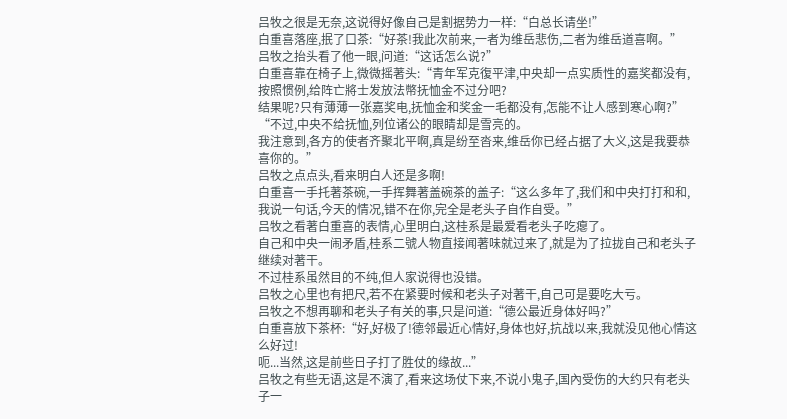吕牧之很是无奈,这说得好像自己是割据势力一样:“白总长请坐!”
白重喜落座,抿了口茶:“好茶!我此次前来,一者为维岳悲伤,二者为维岳道喜啊。”
吕牧之抬头看了他一眼,问道:“这话怎么说?”
白重喜靠在椅子上,微微摇著头:“青年军克復平津,中央却一点实质性的嘉奖都没有,按照惯例,给阵亡將士发放法幣抚恤金不过分吧?
结果呢?只有薄薄一张嘉奖电,抚恤金和奖金一毛都没有,怎能不让人感到寒心啊?”
“不过,中央不给抚恤,列位诸公的眼睛却是雪亮的。
我注意到,各方的使者齐聚北平啊,真是纷至沓来,维岳你已经占据了大义,这是我要恭喜你的。”
吕牧之点点头,看来明白人还是多啊!
白重喜一手托著茶碗,一手挥舞著盖碗茶的盖子:“这么多年了,我们和中央打打和和,我说一句话,今天的情况,错不在你,完全是老头子自作自受。”
吕牧之看著白重喜的表情,心里明白,这桂系是最爱看老头子吃瘪了。
自己和中央一闹矛盾,桂系二號人物直接闻著味就过来了,就是为了拉拢自己和老头子继续对著干。
不过桂系虽然目的不纯,但人家说得也没错。
吕牧之心里也有把尺,若不在紧要时候和老头子对著干,自己可是要吃大亏。
吕牧之不想再聊和老头子有关的事,只是问道:“德公最近身体好吗?”
白重喜放下茶杯:“好,好极了!德邻最近心情好,身体也好,抗战以来,我就没见他心情这么好过!
呃...当然,这是前些日子打了胜仗的缘故...”
吕牧之有些无语,这是不演了,看来这场仗下来,不说小鬼子,国內受伤的大约只有老头子一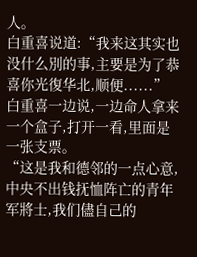人。
白重喜说道:“我来这其实也没什么別的事,主要是为了恭喜你光復华北,顺便......”
白重喜一边说,一边命人拿来一个盒子,打开一看,里面是一张支票。
“这是我和德邻的一点心意,中央不出钱抚恤阵亡的青年军將士,我们儘自己的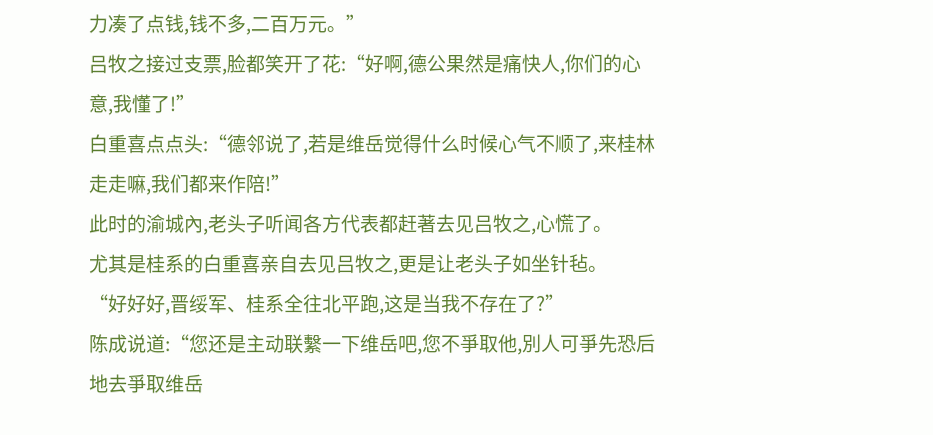力凑了点钱,钱不多,二百万元。”
吕牧之接过支票,脸都笑开了花:“好啊,德公果然是痛快人,你们的心意,我懂了!”
白重喜点点头:“德邻说了,若是维岳觉得什么时候心气不顺了,来桂林走走嘛,我们都来作陪!”
此时的渝城內,老头子听闻各方代表都赶著去见吕牧之,心慌了。
尤其是桂系的白重喜亲自去见吕牧之,更是让老头子如坐针毡。
“好好好,晋绥军、桂系全往北平跑,这是当我不存在了?”
陈成说道:“您还是主动联繫一下维岳吧,您不爭取他,別人可爭先恐后地去爭取维岳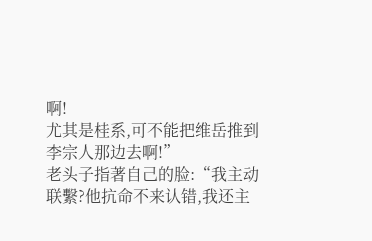啊!
尤其是桂系,可不能把维岳推到李宗人那边去啊!”
老头子指著自己的脸:“我主动联繫?他抗命不来认错,我还主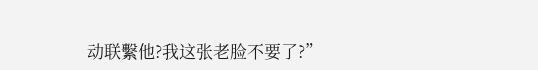动联繫他?我这张老脸不要了?”